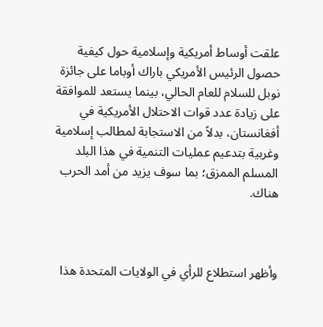علقت أوساط أمريكية وإسلامية حول كيفية حصول الرئيس الأمريكي باراك أوباما على جائزة نوبل للسلام للعام الحالي، بينما يستعد للموافقة على زيادة عدد قوات الاحتلال الأمريكية في أفغانستان، بدلاً من الاستجابة لمطالب إسلامية وغربية بتدعيم عمليات التنمية في هذا البلد المسلم الممزق؛ بما سوف يزيد من أمد الحرب هناك.



وأظهر استطلاع للرأي في الولايات المتحدة هذا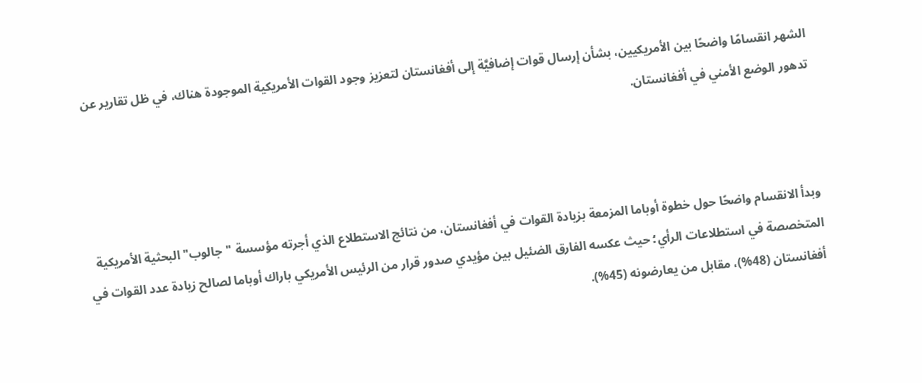الشهر انقسامًا واضحًا بين الأمريكيين، بشأن إرسال قوات إضافيَّة إلى أفغانستان لتعزيز وجود القوات الأمريكية الموجودة هناك، في ظل تقارير عن تدهور الوضع الأمني في أفغانستان.



وبدأ الانقسام واضحًا حول خطوة أوباما المزمعة بزيادة القوات في أفغانستان، من نتائج الاستطلاع الذي أجرته مؤسسة "جالوب" البحثية الأمريكية المتخصصة في استطلاعات الرأي؛ حيث عكسه الفارق الضئيل بين مؤيدي صدور قرار من الرئيس الأمريكي باراك أوباما لصالح زيادة عدد القوات في أفغانستان (48%)، مقابل من يعارضونه (45%).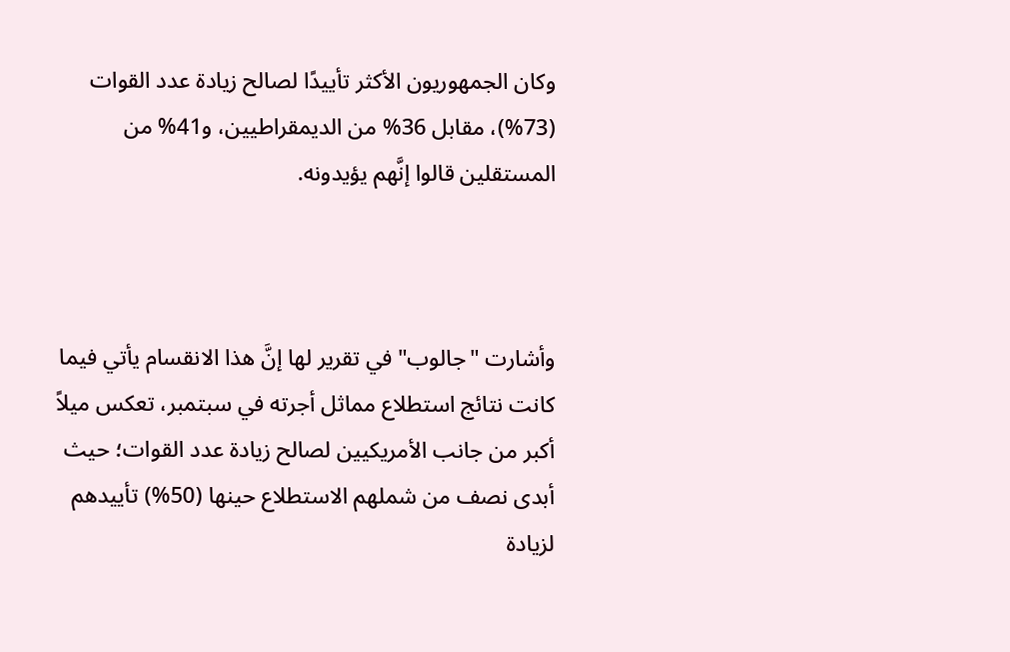وكان الجمهوريون الأكثر تأييدًا لصالح زيادة عدد القوات (73%)، مقابل 36% من الديمقراطيين، و41% من المستقلين قالوا إنَّهم يؤيدونه.



وأشارت "جالوب" في تقرير لها إنَّ هذا الانقسام يأتي فيما كانت نتائج استطلاع مماثل أجرته في سبتمبر، تعكس ميلاً أكبر من جانب الأمريكيين لصالح زيادة عدد القوات؛ حيث أبدى نصف من شملهم الاستطلاع حينها (50%) تأييدهم لزيادة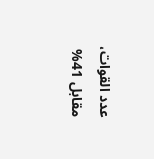عدد القوات، مقابل 41%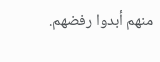منهم أبدوا رفضهم.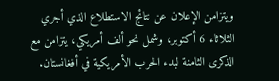ويتزامن الإعلان عن نتائج الاستطلاع الذي أجري الثلاثاء 6 أكتوبر، وشمل نحو ألف أمريكي، يتزامن مع الذكرى الثامنة لبدء الحرب الأمريكية في أفغانستان.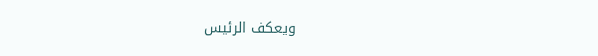ويعكف الرئيس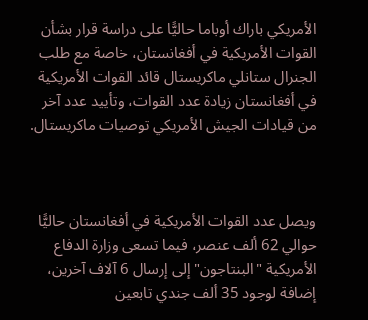الأمريكي باراك أوباما حاليًّا على دراسة قرار بشأن القوات الأمريكية في أفغانستان، خاصة مع طلب الجنرال ستانلي ماكريستال قائد القوات الأمريكية في أفغانستان زيادة عدد القوات، وتأييد عدد آخر من قيادات الجيش الأمريكي توصيات ماكريستال.



ويصل عدد القوات الأمريكية في أفغانستان حاليًّا حوالي 62 ألف عنصر، فيما تسعى وزارة الدفاع الأمريكية "البنتاجون" إلى إرسال 6 آلاف آخرين، إضافة لوجود 35 ألف جندي تابعين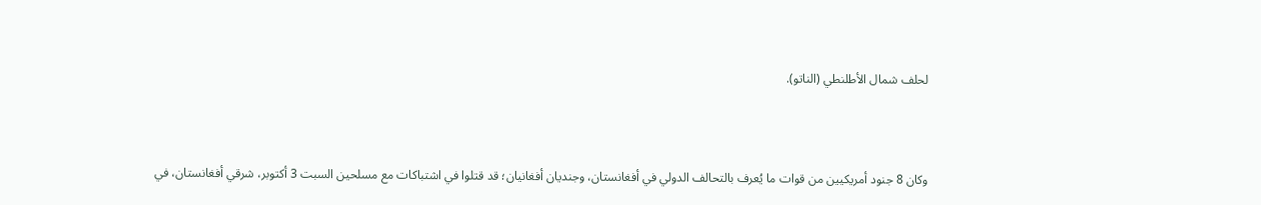لحلف شمال الأطلنطي (الناتو).



وكان 8 جنود أمريكيين من قوات ما يُعرف بالتحالف الدولي في أفغانستان، وجنديان أفغانيان؛ قد قتلوا في اشتباكات مع مسلحين السبت 3 أكتوبر، شرقي أفغانستان، في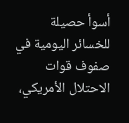أسوأ حصيلة للخسائر اليومية في صفوف قوات الاحتلال الأمريكي،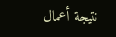نتيجة أعمال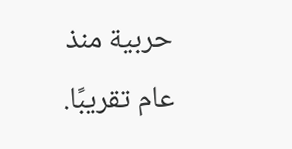حربية منذ عام تقريبًا.